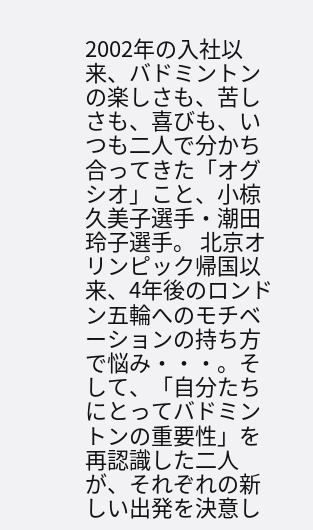2002年の入社以来、バドミントンの楽しさも、苦しさも、喜びも、いつも二人で分かち合ってきた「オグシオ」こと、小椋久美子選手・潮田玲子選手。 北京オリンピック帰国以来、4年後のロンドン五輪へのモチベーションの持ち方で悩み・・・。そして、「自分たちにとってバドミントンの重要性」を再認識した二人が、それぞれの新しい出発を決意し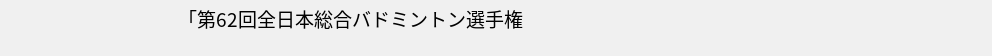「第62回全日本総合バドミントン選手権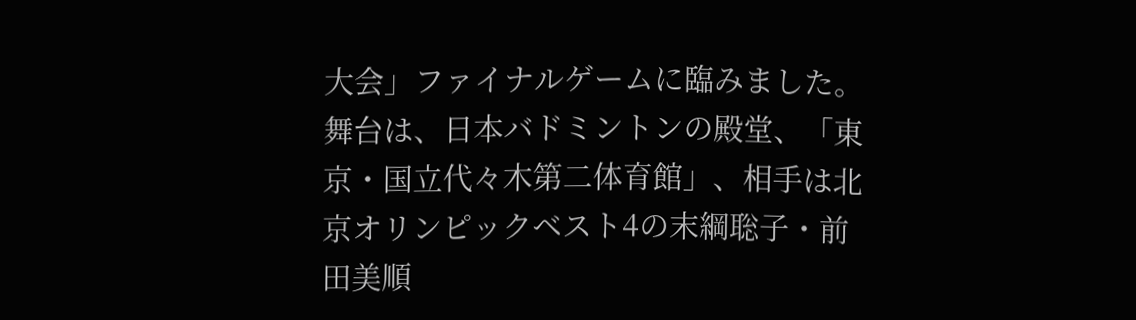大会」ファイナルゲームに臨みました。舞台は、日本バドミントンの殿堂、「東京・国立代々木第二体育館」、相手は北京オリンピックベスト4の末綱聡子・前田美順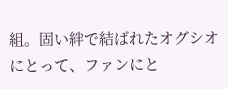組。固い絆で結ばれたオグシオにとって、ファンにと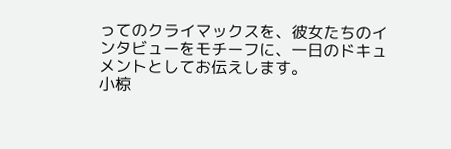ってのクライマックスを、彼女たちのインタビューをモチーフに、一日のドキュメントとしてお伝えします。
小椋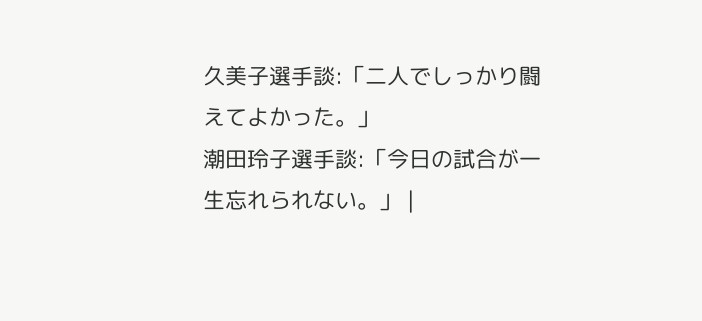久美子選手談:「二人でしっかり闘えてよかった。」
潮田玲子選手談:「今日の試合が一生忘れられない。」 |